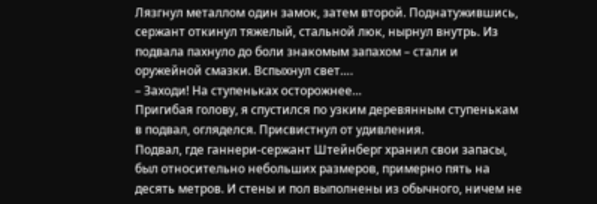Лязгнул металлом один замок, затем второй. Поднатужившись, сержант откинул тяжелый, стальной люк, нырнул внутрь. Из подвала пахнуло до боли знакомым запахом – стали и оружейной смазки. Вспыхнул свет….
– Заходи! На ступеньках осторожнее…
Пригибая голову, я спустился по узким деревянным ступенькам в подвал, огляделся. Присвистнул от удивления.
Подвал, где ганнери-сержант Штейнберг хранил свои запасы, был относительно небольших размеров, примерно пять на десять метров. И стены и пол выполнены из обычного, ничем не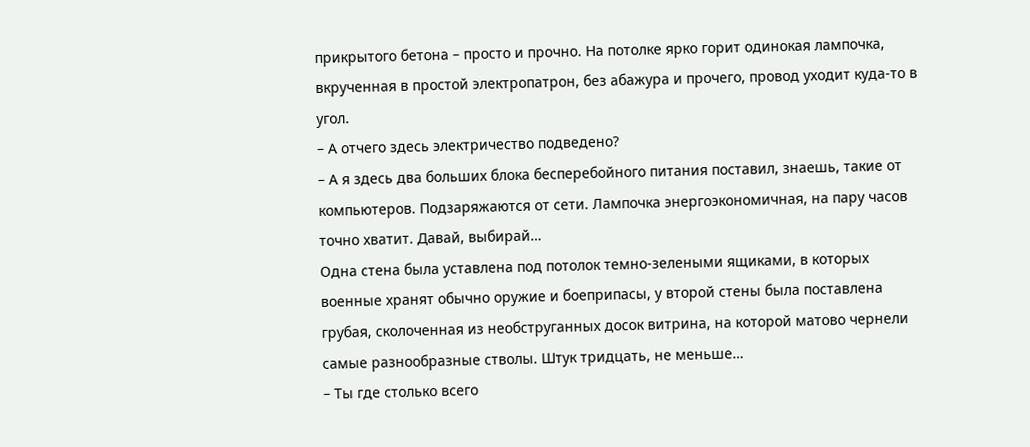прикрытого бетона – просто и прочно. На потолке ярко горит одинокая лампочка, вкрученная в простой электропатрон, без абажура и прочего, провод уходит куда-то в угол.
– А отчего здесь электричество подведено?
– А я здесь два больших блока бесперебойного питания поставил, знаешь, такие от компьютеров. Подзаряжаются от сети. Лампочка энергоэкономичная, на пару часов точно хватит. Давай, выбирай…
Одна стена была уставлена под потолок темно-зелеными ящиками, в которых военные хранят обычно оружие и боеприпасы, у второй стены была поставлена грубая, сколоченная из необструганных досок витрина, на которой матово чернели самые разнообразные стволы. Штук тридцать, не меньше…
– Ты где столько всего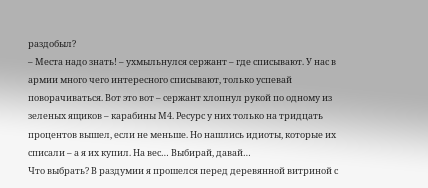раздобыл?
– Места надо знать! – ухмыльнулся сержант – где списывают. У нас в армии много чего интересного списывают, только успевай поворачиваться. Вот это вот – сержант хлопнул рукой по одному из зеленых ящиков – карабины М4. Ресурс у них только на тридцать процентов вышел, если не меньше. Но нашлись идиоты, которые их списали – а я их купил. На вес… Выбирай, давай…
Что выбрать? В раздумии я прошелся перед деревянной витриной с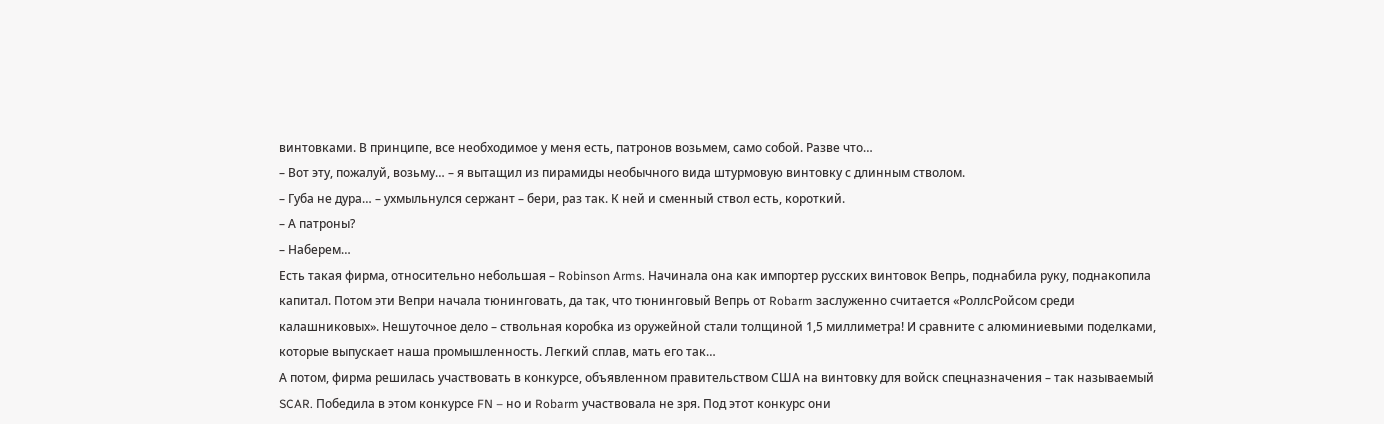винтовками. В принципе, все необходимое у меня есть, патронов возьмем, само собой. Разве что…
– Вот эту, пожалуй, возьму… – я вытащил из пирамиды необычного вида штурмовую винтовку с длинным стволом.
– Губа не дура… – ухмыльнулся сержант – бери, раз так. К ней и сменный ствол есть, короткий.
– А патроны?
– Наберем…
Есть такая фирма, относительно небольшая – Robinson Arms. Начинала она как импортер русских винтовок Вепрь, поднабила руку, поднакопила капитал. Потом эти Вепри начала тюнинговать, да так, что тюнинговый Вепрь от Robarm заслуженно считается «РоллсРойсом среди калашниковых». Нешуточное дело – ствольная коробка из оружейной стали толщиной 1,5 миллиметра! И сравните с алюминиевыми поделками, которые выпускает наша промышленность. Легкий сплав, мать его так…
А потом, фирма решилась участвовать в конкурсе, объявленном правительством США на винтовку для войск спецназначения – так называемый SCAR. Победила в этом конкурсе FN – но и Robarm участвовала не зря. Под этот конкурс они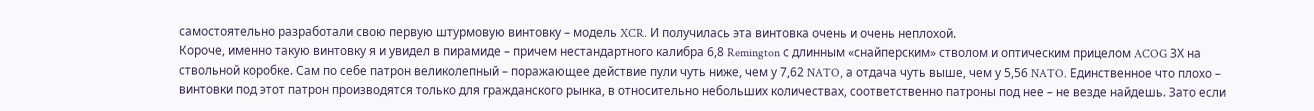самостоятельно разработали свою первую штурмовую винтовку – модель XCR. И получилась эта винтовка очень и очень неплохой.
Короче, именно такую винтовку я и увидел в пирамиде – причем нестандартного калибра 6,8 Remington с длинным «снайперским» стволом и оптическим прицелом ACOG ЗХ на ствольной коробке. Сам по себе патрон великолепный – поражающее действие пули чуть ниже, чем у 7,62 NATO, а отдача чуть выше, чем у 5,56 NATO. Единственное что плохо – винтовки под этот патрон производятся только для гражданского рынка, в относительно небольших количествах, соответственно патроны под нее – не везде найдешь. Зато если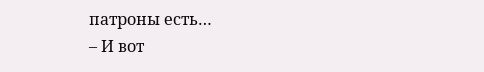патроны есть…
– И вот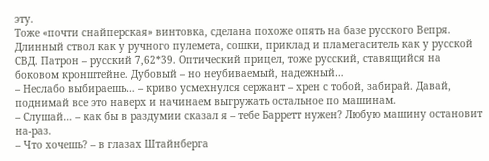эту.
Тоже «почти снайперская» винтовка, сделана похоже опять на базе русского Вепря. Длинный ствол как у ручного пулемета, сошки, приклад и пламегаситель как у русской СВД. Патрон – русский 7,62*39. Оптический прицел, тоже русский, ставящийся на боковом кронштейне. Дубовый – но неубиваемый, надежный…
– Неслабо выбираешь… – криво усмехнулся сержант – хрен с тобой, забирай. Давай, поднимай все это наверх и начинаем выгружать остальное по машинам.
– Слушай… – как бы в раздумии сказал я – тебе Барретт нужен? Любую машину остановит на-раз.
– Что хочешь? – в глазах Штайнберга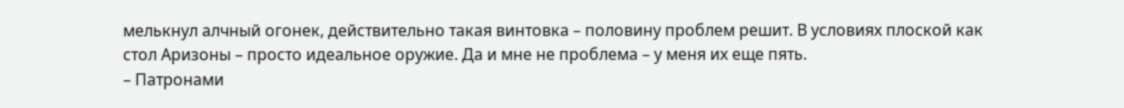мелькнул алчный огонек, действительно такая винтовка – половину проблем решит. В условиях плоской как стол Аризоны – просто идеальное оружие. Да и мне не проблема – у меня их еще пять.
– Патронами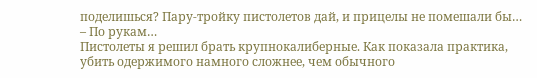поделишься? Пару-тройку пистолетов дай, и прицелы не помешали бы…
– По рукам…
Пистолеты я решил брать крупнокалиберные. Как показала практика, убить одержимого намного сложнее, чем обычного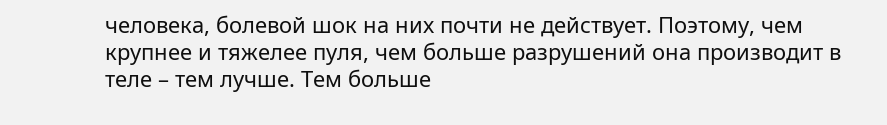человека, болевой шок на них почти не действует. Поэтому, чем крупнее и тяжелее пуля, чем больше разрушений она производит в теле – тем лучше. Тем больше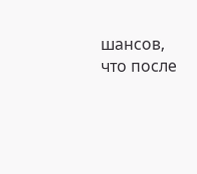шансов, что после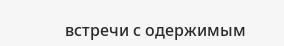встречи с одержимым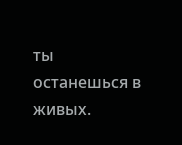ты останешься в живых.